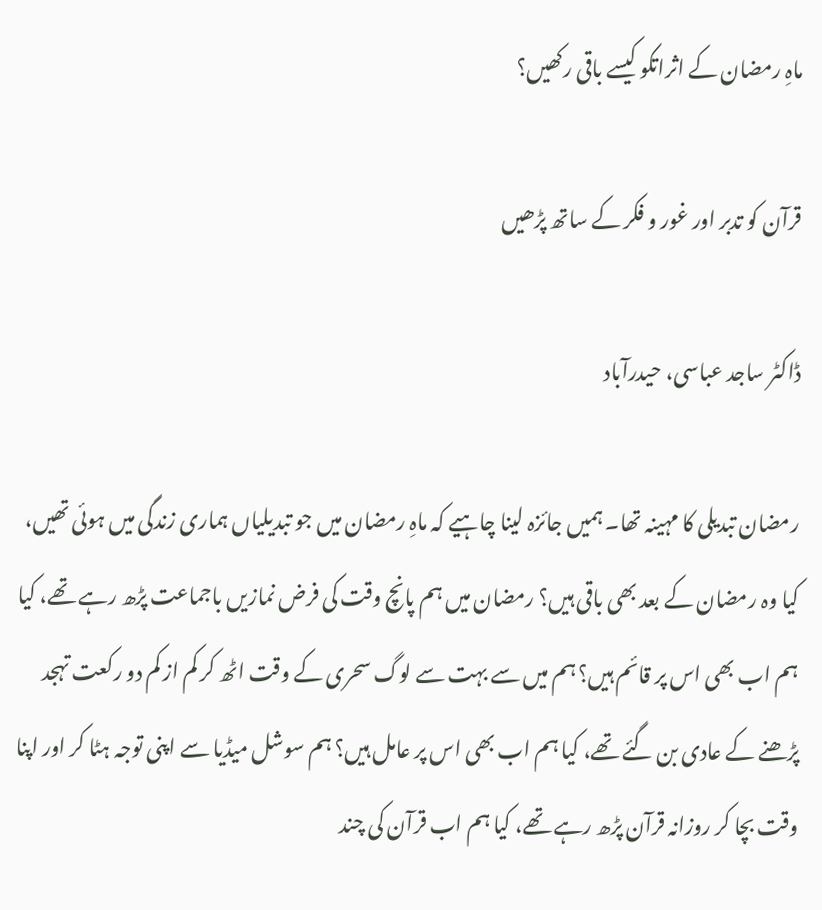ماہِ رمضان کے اثراتکو کیسے باقی رکھیں؟

قرآن کو تدبر اور غور و فکر کے ساتھ پڑھیں

ڈاکٹر ساجد عباسی، حیدرآباد

رمضان تبدیلی کا مہینہ تھا۔ ہمیں جائزہ لینا چاہیے کہ ماہِ رمضان میں جو تبدیلیاں ہماری زندگی میں ہوئی تھیں، کیا وہ رمضان کے بعد بھی باقی ہیں؟ رمضان میں ہم پانچ وقت کی فرض نمازیں باجماعت پڑھ رہے تھے، کیا ہم اب بھی اس پر قائم ہیں؟ ہم میں سے بہت سے لوگ سحری کے وقت اٹھ کر کم از کم دو رکعت تہجد پڑھنے کے عادی بن گئے تھے، کیا ہم اب بھی اس پر عامل ہیں؟ ہم سوشل میڈیا سے اپنی توجہ ہٹا کر اور اپنا وقت بچا کر روزانہ قرآن پڑھ رہے تھے، کیا ہم اب قرآن کی چند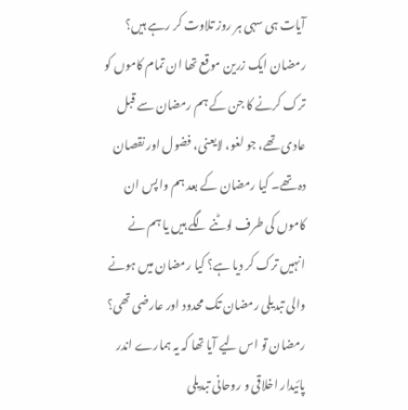آیات ہی سہی ہر روز تلاوت کر رہے ہیں؟ رمضان ایک زرین موقع تھا ان تمام کاموں کو ترک کرنے کا جن کے ہم رمضان سے قبل عادی تھے، جو لغو، لایعنی، فضول اور نقصان دہ تھے۔ کیا رمضان کے بعد ہم واپس ان کاموں کی طرف لوٹنے لگے ہیں یا ہم نے انہیں ترک کر دیا ہے؟ کیا رمضان میں ہونے والی تبدیلی رمضان تک محدود اور عارضی تھی؟ رمضان تو اس لیے آیا تھا کہ یہ ہمارے اندر پائیدار اخلاقی و روحانی تبدیلی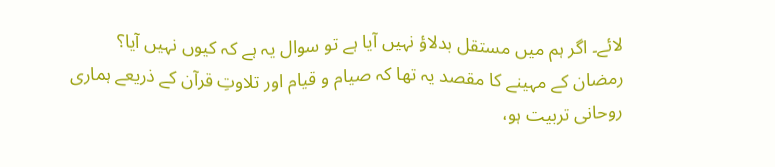لائے۔ اگر ہم میں مستقل بدلاؤ نہیں آیا ہے تو سوال یہ ہے کہ کیوں نہیں آیا؟
رمضان کے مہینے کا مقصد یہ تھا کہ صیام و قیام اور تلاوتِ قرآن کے ذریعے ہماری روحانی تربیت ہو،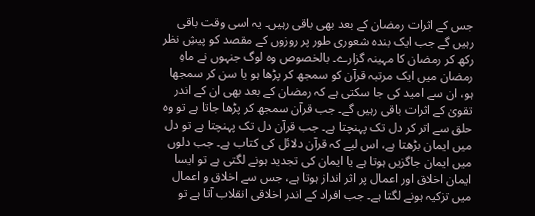جس کے اثرات رمضان کے بعد بھی باقی رہیں۔ یہ اسی وقت باقی رہیں گے جب ایک بندہ شعوری طور پر روزوں کے مقصد کو پیشِ نظر رکھ کر رمضان کا مہینہ گزارے۔ بالخصوص وہ لوگ جنہوں نے ماہِ رمضان میں ایک مرتبہ قرآن کو سمجھ کر پڑھا ہو یا سن کر سمجھا ہو، ان سے امید کی جا سکتی ہے کہ رمضان کے بعد بھی ان کے اندر تقویٰ کے اثرات باقی رہیں گے۔ جب قرآن سمجھ کر پڑھا جاتا ہے تو وہ حلق سے اتر کر دل تک پہنچتا ہے۔ جب قرآن دل تک پہنچتا ہے تو دل میں ایمان بڑھتا ہے، اس لیے کہ قرآن دلائل کی کتاب ہے۔ جب دلوں میں ایمان جاگزیں ہوتا ہے یا ایمان کی تجدید ہونے لگتی ہے تو ایسا ایمان اخلاق اور اعمال پر اثر انداز ہوتا ہے، جس سے اخلاق و اعمال میں تزکیہ ہونے لگتا ہے۔ جب افراد کے اندر اخلاقی انقلاب آتا ہے تو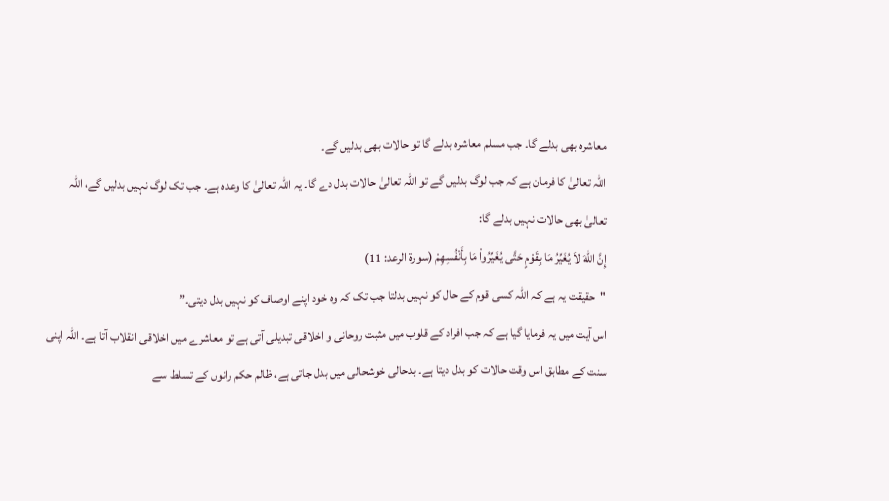معاشرہ بھی بدلے گا۔ جب مسلم معاشرہ بدلے گا تو حالات بھی بدلیں گے۔
اللہ تعالیٰ کا فرمان ہے کہ جب لوگ بدلیں گے تو اللہ تعالیٰ حالات بدل دے گا۔ یہ اللہ تعالیٰ کا وعدہ ہے۔ جب تک لوگ نہیں بدلیں گے، اللہ تعالیٰ بھی حالات نہیں بدلے گا:
إِنَّ اللّهَ لاَ يُغَيِّرُ مَا بِقَوْمٍ حَتَّى يُغَيِّرُواْ مَا بِأَنْفُسِهِمْ (سورۃ الرعد: 11)
"حقیقت یہ ہے کہ اللہ کسی قوم کے حال کو نہیں بدلتا جب تک کہ وہ خود اپنے اوصاف کو نہیں بدل دیتی۔”
اس آیت میں یہ فرمایا گیا ہے کہ جب افراد کے قلوب میں مثبت روحانی و اخلاقی تبدیلی آتی ہے تو معاشرے میں اخلاقی انقلاب آتا ہے۔ اللہ اپنی سنت کے مطابق اس وقت حالات کو بدل دیتا ہے۔ بدحالی خوشحالی میں بدل جاتی ہے، ظالم حکم رانوں کے تسلط سے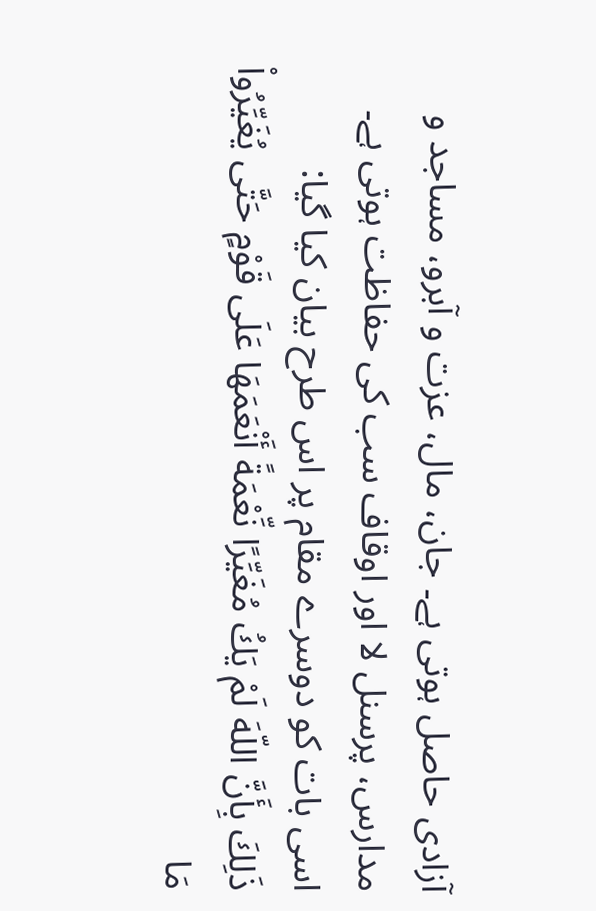آزادی حاصل ہوتی ہے۔ جان، مال، عزت و آبرو، مساجد و مدارس، پرسنل لا اور اوقاف سب کی حفاظت ہوتی ہے۔
اسی بات کو دوسرے مقام پر اس طرح بیان کیا گیا:
ذَلِكَ بِأَنَّ اللّهَ لَمْ يَكُ مُغَيِّرًا نِّعْمَةً أَنْعَمَهَا عَلَى قَوْمٍ حَتَّى يُغَيِّرُواْ مَا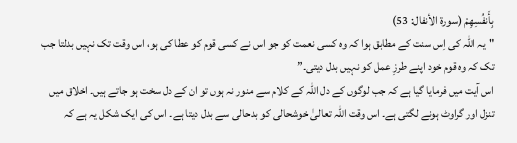بِأَنفُسِهِمْ (سورۃ الأنفال: 53)
"یہ اللہ کی اِس سنت کے مطابق ہوا کہ وہ کسی نعمت کو جو اس نے کسی قوم کو عطا کی ہو، اس وقت تک نہیں بدلتا جب تک کہ وہ قوم خود اپنے طرزِ عمل کو نہیں بدل دیتی۔”
اس آیت میں فرمایا گیا ہے کہ جب لوگوں کے دل اللہ کے کلام سے منور نہ ہوں تو ان کے دل سخت ہو جاتے ہیں۔ اخلاق میں تنزل اور گراوٹ ہونے لگتی ہے۔ اس وقت اللہ تعالیٰ خوشحالی کو بدحالی سے بدل دیتا ہے۔ اس کی ایک شکل یہ ہے کہ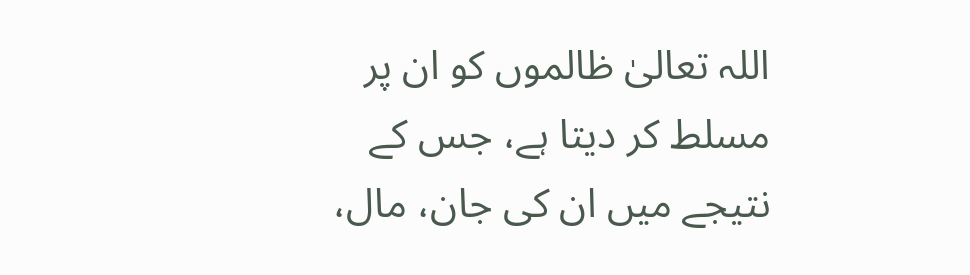اللہ تعالیٰ ظالموں کو ان پر مسلط کر دیتا ہے، جس کے نتیجے میں ان کی جان، مال،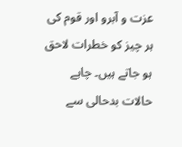عزت و آبرو اور قوم کی ہر چیز کو خطرات لاحق ہو جاتے ہیں۔ چاہے حالات بدحالی سے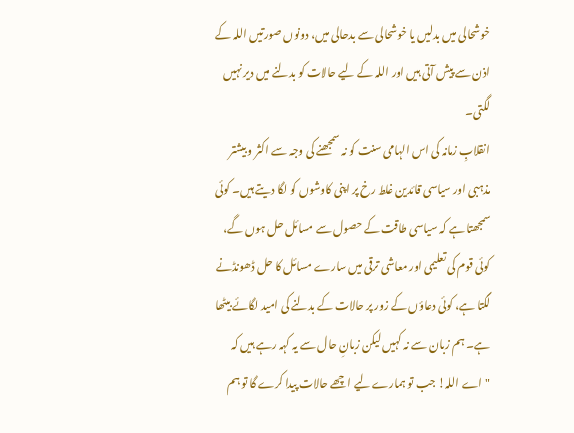خوشحالی میں بدلیں یا خوشحالی سے بدحالی میں، دونوں صورتیں اللہ کے اذن سے پیش آتی ہیں اور اللہ کے لیے حالات کو بدلنے میں دیر نہیں لگتی۔
انقلابِ زمانہ کی اس الہامی سنت کو نہ سمجھنے کی وجہ سے اکثر و بیشتر مذہبی اور سیاسی قائدین غلط رخ پر اپنی کاوشوں کو لگا دیتے ہیں۔ کوئی سمجھتا ہے کہ سیاسی طاقت کے حصول سے مسائل حل ہوں گے، کوئی قوم کی تعلیمی اور معاشی ترقی میں سارے مسائل کا حل ڈھونڈنے لگتا ہے، کوئی دعاؤں کے زور پر حالات کے بدلنے کی امید لگائے بیٹھا ہے۔ ہم زبان سے نہ کہیں لیکن زبانِ حال سے یہ کہہ رہے ہیں کہ "اے اللہ! جب تو ہمارے لیے اچھے حالات پیدا کرے گا تو ہم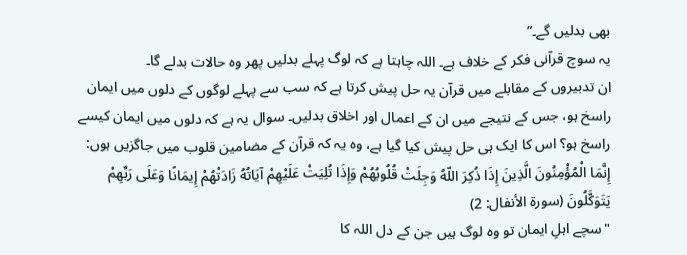بھی بدلیں گے۔”
یہ سوچ قرآنی فکر کے خلاف ہے۔ اللہ چاہتا ہے کہ لوگ پہلے بدلیں پھر وہ حالات بدلے گا۔
ان تدبیروں کے مقابلے میں قرآن یہ حل پیش کرتا ہے کہ سب سے پہلے لوگوں کے دلوں میں ایمان راسخ ہو، جس کے نتیجے میں ان کے اعمال اور اخلاق بدلیں۔ سوال یہ ہے کہ دلوں میں ایمان کیسے راسخ ہو؟ اس کا ایک ہی حل پیش کیا گیا ہے، وہ یہ کہ قرآن کے مضامین قلوب میں جاگزیں ہوں:
إِنَّمَا الْمُؤْمِنُونَ الَّذِينَ إِذَا ذُكِرَ اللّهُ وَجِلَتْ قُلُوبُهُمْ وَإِذَا تُلِيَتْ عَلَيْهِمْ آيَاتُهُ زَادَتْهُمْ إِيمَانًا وَعَلَى رَبِّهِمْ يَتَوَكَّلُونَ (سورۃ الأنفال: 2)
"سچے اہلِ ایمان تو وہ لوگ ہیں جن کے دل اللہ کا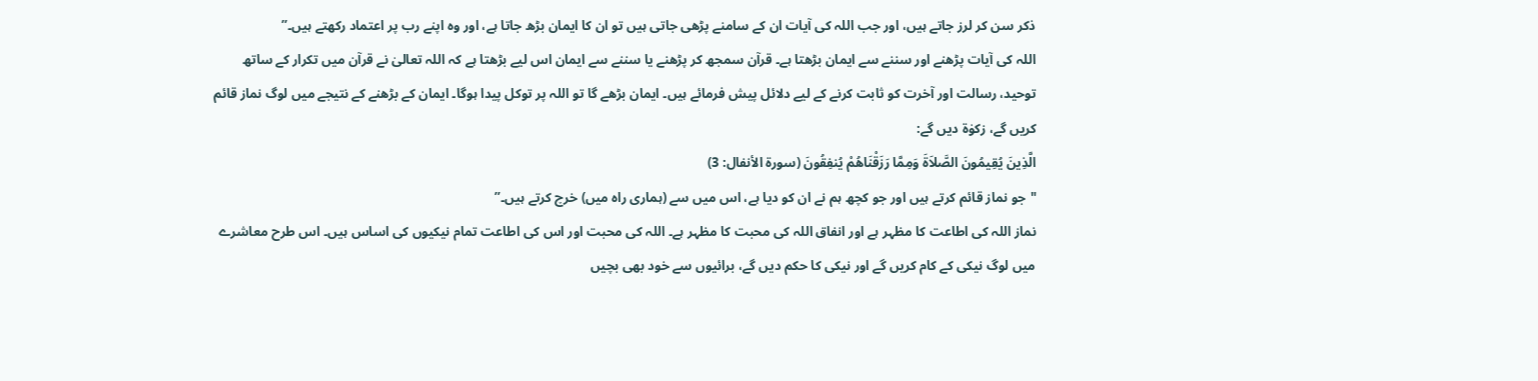ذکر سن کر لرز جاتے ہیں، اور جب اللہ کی آیات ان کے سامنے پڑھی جاتی ہیں تو ان کا ایمان بڑھ جاتا ہے، اور وہ اپنے رب پر اعتماد رکھتے ہیں۔”
اللہ کی آیات پڑھنے اور سننے سے ایمان بڑھتا ہے۔ قرآن سمجھ کر پڑھنے یا سننے سے ایمان اس لیے بڑھتا ہے کہ اللہ تعالیٰ نے قرآن میں تکرار کے ساتھ توحید، رسالت اور آخرت کو ثابت کرنے کے لیے دلائل پیش فرمائے ہیں۔ ایمان بڑھے گا تو اللہ پر توکل پیدا ہوگا۔ ایمان کے بڑھنے کے نتیجے میں لوگ نماز قائم کریں گے، زکوٰۃ دیں گے:
الَّذِينَ يُقِيمُونَ الصَّلاَةَ وَمِمَّا رَزَقْنَاهُمْ يُنفِقُونَ (سورۃ الأنفال: 3)
"جو نماز قائم کرتے ہیں اور جو کچھ ہم نے ان کو دیا ہے، اس میں سے (ہماری راہ میں) خرچ کرتے ہیں۔”
نماز اللہ کی اطاعت کا مظہر ہے اور انفاق اللہ کی محبت کا مظہر ہے۔ اللہ کی محبت اور اس کی اطاعت تمام نیکیوں کی اساس ہیں۔ اس طرح معاشرے میں لوگ نیکی کے کام کریں گے اور نیکی کا حکم دیں گے، برائیوں سے خود بھی بچیں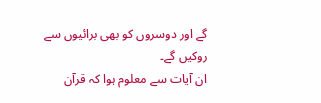گے اور دوسروں کو بھی برائیوں سے روکیں گے۔
ان آیات سے معلوم ہوا کہ قرآن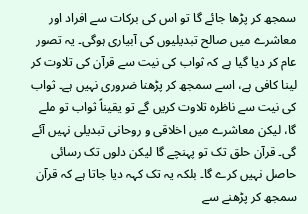سمجھ کر پڑھا جائے گا تو اس کی برکات سے افراد اور معاشرے میں صالح تبدیلیوں کی آبیاری ہوگی۔ یہ تصور عام کر دیا گیا ہے کہ ثواب کی نیت سے قرآن کی تلاوت کر لینا کافی ہے، اسے سمجھ کر پڑھنا ضروری نہیں ہے۔ ثواب کی نیت سے ناظرہ تلاوت کریں گے تو یقیناً ثواب تو ملے گا، لیکن معاشرے میں اخلاقی و روحانی تبدیلی نہیں آئے گی۔ قرآن حلق تک تو پہنچے گا لیکن دلوں تک رسائی حاصل نہیں کرے گا۔ بلکہ یہ تک کہہ دیا جاتا ہے کہ قرآن سمجھ کر پڑھنے سے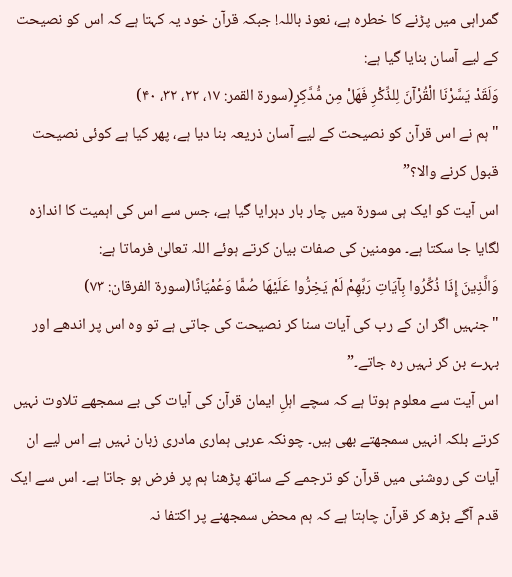گمراہی میں پڑنے کا خطرہ ہے، نعوذ باللہ! جبکہ قرآن خود یہ کہتا ہے کہ اس کو نصیحت کے لیے آسان بنایا گیا ہے:
وَلَقَدْ يَسَّرْنَا الْقُرْآنَ لِلذِّكْرِ فَهَلْ مِن مُّدَّكِرٍ(سورۃ القمر: ۱۷، ۲۲، ۳۲، ۴۰)
"ہم نے اس قرآن کو نصیحت کے لیے آسان ذریعہ بنا دیا ہے، پھر کیا ہے کوئی نصیحت قبول کرنے والا؟”
اس آیت کو ایک ہی سورۃ میں چار بار دہرایا گیا ہے، جس سے اس کی اہمیت کا اندازہ لگایا جا سکتا ہے۔ مومنین کی صفات بیان کرتے ہوئے اللہ تعالیٰ فرماتا ہے:
وَالَّذِينَ إِذَا ذُكِّرُوا بِآيَاتِ رَبِّهِمْ لَمْ يَخِرُّوا عَلَيْهَا صُمًّا وَعُمْيَانًا(سورۃ الفرقان: ۷۳)
"جنہیں اگر ان کے رب کی آیات سنا کر نصیحت کی جاتی ہے تو وہ اس پر اندھے اور بہرے بن کر نہیں رہ جاتے۔”
اس آیت سے معلوم ہوتا ہے کہ سچے اہلِ ایمان قرآن کی آیات کی بے سمجھے تلاوت نہیں کرتے بلکہ انہیں سمجھتے بھی ہیں۔ چونکہ عربی ہماری مادری زبان نہیں ہے اس لیے ان آیات کی روشنی میں قرآن کو ترجمے کے ساتھ پڑھنا ہم پر فرض ہو جاتا ہے۔ اس سے ایک قدم آگے بڑھ کر قرآن چاہتا ہے کہ ہم محض سمجھنے پر اکتفا نہ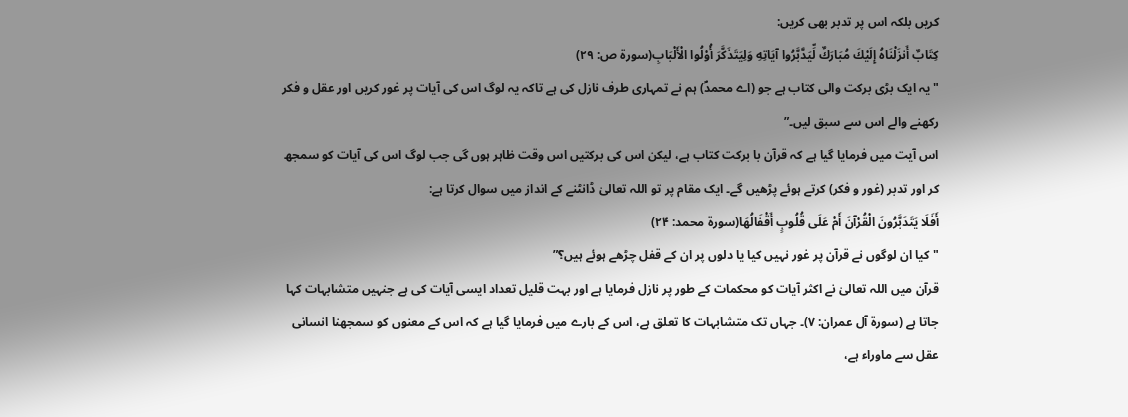کریں بلکہ اس پر تدبر بھی کریں:
كِتَابٌ أَنزَلْنَاهُ إِلَيْكَ مُبَارَكٌ لِّيَدَّبَّرُوا آيَاتِهِ وَلِيَتَذَكَّرَ أُوْلُوا الْأَلْبَابِ(سورۃ ص: ۲۹)
"یہ ایک بڑی برکت والی کتاب ہے جو (اے محمدؐ) ہم نے تمہاری طرف نازل کی ہے تاکہ یہ لوگ اس کی آیات پر غور کریں اور عقل و فکر رکھنے والے اس سے سبق لیں۔”
اس آیت میں فرمایا گیا ہے کہ قرآن با برکت کتاب ہے، لیکن اس کی برکتیں اس وقت ظاہر ہوں گی جب لوگ اس کی آیات کو سمجھ کر اور تدبر (غور و فکر) کرتے ہوئے پڑھیں گے۔ ایک مقام پر تو اللہ تعالیٰ ڈانٹنے کے انداز میں سوال کرتا ہے:
أَفَلَا يَتَدَبَّرُونَ الْقُرْآنَ أَمْ عَلَى قُلُوبٍ أَقْفَالُهَا(سورۃ محمد: ۲۴)
"کیا ان لوگوں نے قرآن پر غور نہیں کیا یا دلوں پر ان کے قفل چڑھے ہوئے ہیں؟”
قرآن میں اللہ تعالیٰ نے اکثر آیات کو محکمات کے طور پر نازل فرمایا ہے اور بہت قلیل تعداد ایسی آیات کی ہے جنہیں متشابہات کہا جاتا ہے (سورۃ آل عمران: ۷)۔ جہاں تک متشابہات کا تعلق ہے، اس کے بارے میں فرمایا گیا ہے کہ اس کے معنوں کو سمجھنا انسانی عقل سے ماوراء ہے،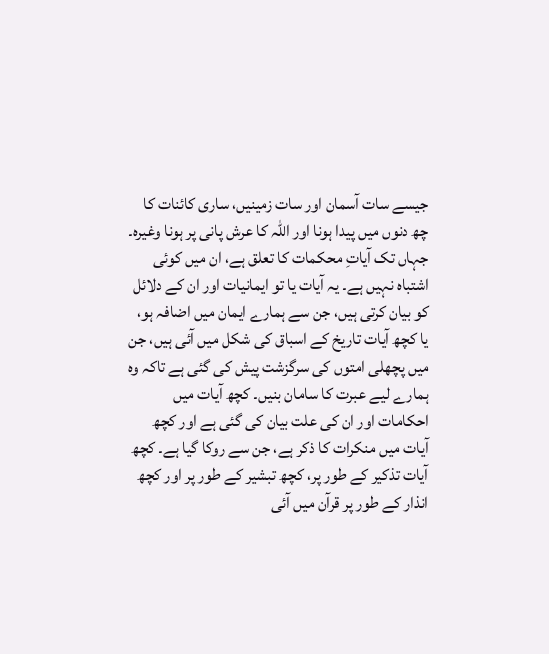جیسے سات آسمان اور سات زمینیں، ساری کائنات کا چھ دنوں میں پیدا ہونا اور اللہ کا عرش پانی پر ہونا وغیرہ۔
جہاں تک آیاتِ محکمات کا تعلق ہے، ان میں کوئی اشتباہ نہیں ہے۔ یہ آیات یا تو ایمانیات اور ان کے دلائل کو بیان کرتی ہیں، جن سے ہمارے ایمان میں اضافہ ہو، یا کچھ آیات تاریخ کے اسباق کی شکل میں آئی ہیں، جن میں پچھلی امتوں کی سرگزشت پیش کی گئی ہے تاکہ وہ ہمارے لیے عبرت کا سامان بنیں۔ کچھ آیات میں احکامات اور ان کی علت بیان کی گئی ہے اور کچھ آیات میں منکرات کا ذکر ہے، جن سے روکا گیا ہے۔ کچھ آیات تذکیر کے طور پر، کچھ تبشیر کے طور پر اور کچھ انذار کے طور پر قرآن میں آئی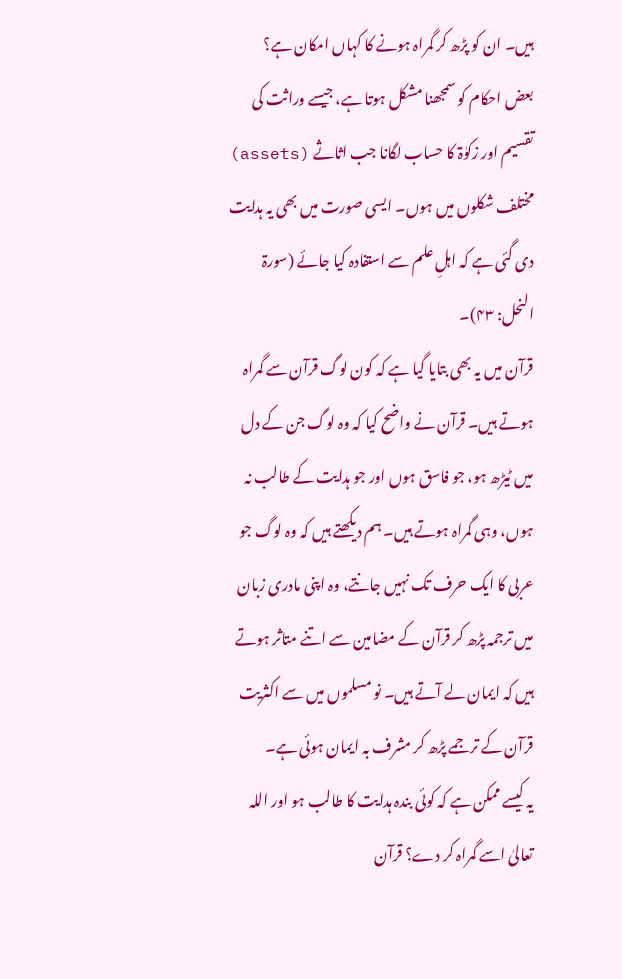ہیں۔ ان کو پڑھ کر گمراہ ہونے کا کہاں امکان ہے؟
بعض احکام کو سمجھنا مشکل ہوتا ہے، جیسے وراثت کی تقسیم اور زکوٰۃ کا حساب لگانا جب اثاثے (assets) مختلف شکلوں میں ہوں۔ ایسی صورت میں بھی یہ ہدایت دی گئی ہے کہ اہلِ علم سے استفادہ کیا جائے (سورۃ النحل: ۴۳)۔
قرآن میں یہ بھی بتایا گیا ہے کہ کون لوگ قرآن سے گمراہ ہوتے ہیں۔ قرآن نے واضح کیا کہ وہ لوگ جن کے دل میں ٹیڑھ ہو، جو فاسق ہوں اور جو ہدایت کے طالب نہ ہوں، وہی گمراہ ہوتے ہیں۔ ہم دیکھتے ہیں کہ وہ لوگ جو عربی کا ایک حرف تک نہیں جانتے، وہ اپنی مادری زبان میں ترجمہ پڑھ کر قرآن کے مضامین سے اتنے متاثر ہوتے ہیں کہ ایمان لے آتے ہیں۔ نو مسلموں میں سے اکثریت قرآن کے ترجمے پڑھ کر مشرف بہ ایمان ہوئی ہے۔
یہ کیسے ممکن ہے کہ کوئی بندہ ہدایت کا طالب ہو اور اللہ تعالیٰ اسے گمراہ کر دے؟ قرآن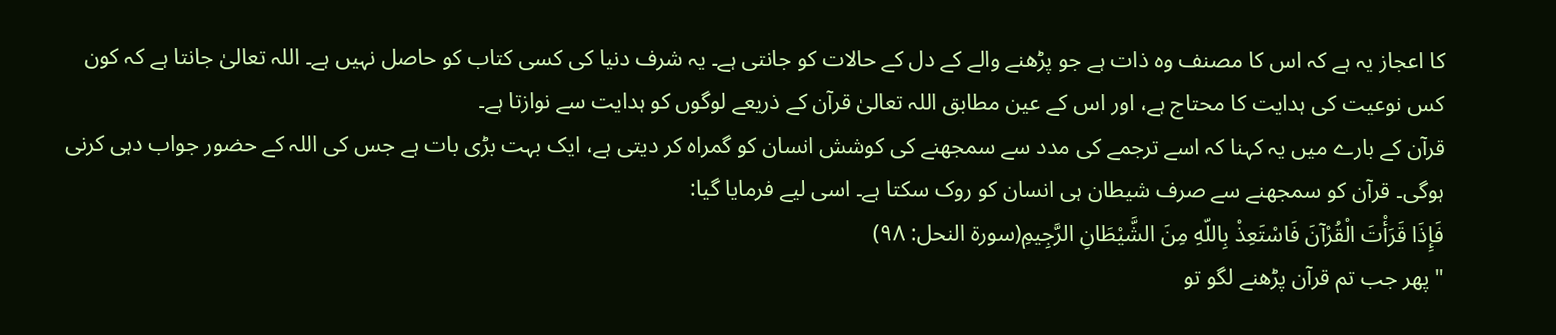کا اعجاز یہ ہے کہ اس کا مصنف وہ ذات ہے جو پڑھنے والے کے دل کے حالات کو جانتی ہے۔ یہ شرف دنیا کی کسی کتاب کو حاصل نہیں ہے۔ اللہ تعالیٰ جانتا ہے کہ کون کس نوعیت کی ہدایت کا محتاج ہے، اور اس کے عین مطابق اللہ تعالیٰ قرآن کے ذریعے لوگوں کو ہدایت سے نوازتا ہے۔
قرآن کے بارے میں یہ کہنا کہ اسے ترجمے کی مدد سے سمجھنے کی کوشش انسان کو گمراہ کر دیتی ہے، ایک بہت بڑی بات ہے جس کی اللہ کے حضور جواب دہی کرنی ہوگی۔ قرآن کو سمجھنے سے صرف شیطان ہی انسان کو روک سکتا ہے۔ اسی لیے فرمایا گیا:
فَإِذَا قَرَأْتَ الْقُرْآنَ فَاسْتَعِذْ بِاللّهِ مِنَ الشَّيْطَانِ الرَّجِيمِ(سورۃ النحل: ۹۸)
"پھر جب تم قرآن پڑھنے لگو تو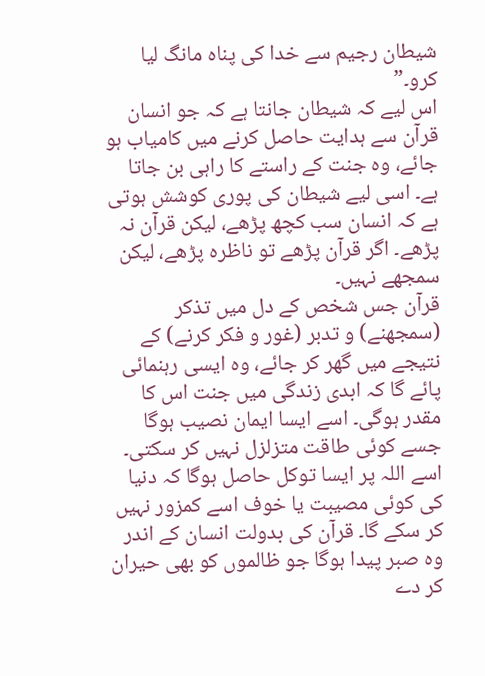شیطان رجیم سے خدا کی پناہ مانگ لیا کرو۔”
اس لیے کہ شیطان جانتا ہے کہ جو انسان قرآن سے ہدایت حاصل کرنے میں کامیاب ہو جائے، وہ جنت کے راستے کا راہی بن جاتا ہے۔ اسی لیے شیطان کی پوری کوشش ہوتی ہے کہ انسان سب کچھ پڑھے، لیکن قرآن نہ پڑھے۔ اگر قرآن پڑھے تو ناظرہ پڑھے، لیکن سمجھے نہیں۔
قرآن جس شخص کے دل میں تذکر (سمجھنے) و تدبر (غور و فکر کرنے) کے نتیجے میں گھر کر جائے، وہ ایسی رہنمائی پائے گا کہ ابدی زندگی میں جنت اس کا مقدر ہوگی۔ اسے ایسا ایمان نصیب ہوگا جسے کوئی طاقت متزلزل نہیں کر سکتی۔ اسے اللہ پر ایسا توکل حاصل ہوگا کہ دنیا کی کوئی مصیبت یا خوف اسے کمزور نہیں کر سکے گا۔ قرآن کی بدولت انسان کے اندر وہ صبر پیدا ہوگا جو ظالموں کو بھی حیران کر دے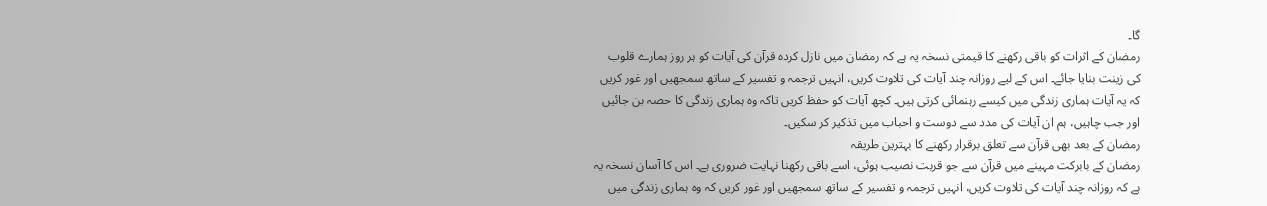گا۔
رمضان کے اثرات کو باقی رکھنے کا قیمتی نسخہ یہ ہے کہ رمضان میں نازل کردہ قرآن کی آیات کو ہر روز ہمارے قلوب کی زینت بنایا جائے۔ اس کے لیے روزانہ چند آیات کی تلاوت کریں، انہیں ترجمہ و تفسیر کے ساتھ سمجھیں اور غور کریں کہ یہ آیات ہماری زندگی میں کیسے رہنمائی کرتی ہیں۔ کچھ آیات کو حفظ کریں تاکہ وہ ہماری زندگی کا حصہ بن جائیں اور جب چاہیں، ہم ان آیات کی مدد سے دوست و احباب میں تذکیر کر سکیں۔
رمضان کے بعد بھی قرآن سے تعلق برقرار رکھنے کا بہترین طریقہ
رمضان کے بابرکت مہینے میں قرآن سے جو قربت نصیب ہوئی، اسے باقی رکھنا نہایت ضروری ہے۔ اس کا آسان نسخہ یہ ہے کہ روزانہ چند آیات کی تلاوت کریں، انہیں ترجمہ و تفسیر کے ساتھ سمجھیں اور غور کریں کہ وہ ہماری زندگی میں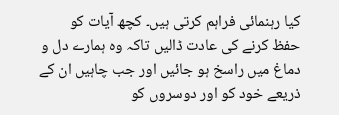کیا رہنمائی فراہم کرتی ہیں۔ کچھ آیات کو حفظ کرنے کی عادت ڈالیں تاکہ وہ ہمارے دل و دماغ میں راسخ ہو جائیں اور جب چاہیں ان کے ذریعے خود کو اور دوسروں کو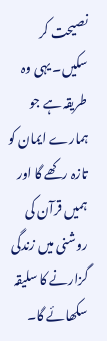نصیحت کر سکیں۔ یہی وہ طریقہ ہے جو ہمارے ایمان کو تازہ رکھے گا اور ہمیں قرآن کی روشنی میں زندگی گزارنے کا سلیقہ سکھائے گا۔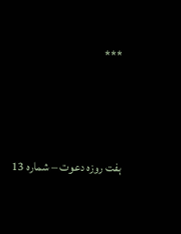***




ہفت روزہ دعوت – شمارہ 13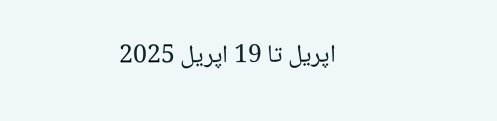اپریل تا 19 اپریل 2025